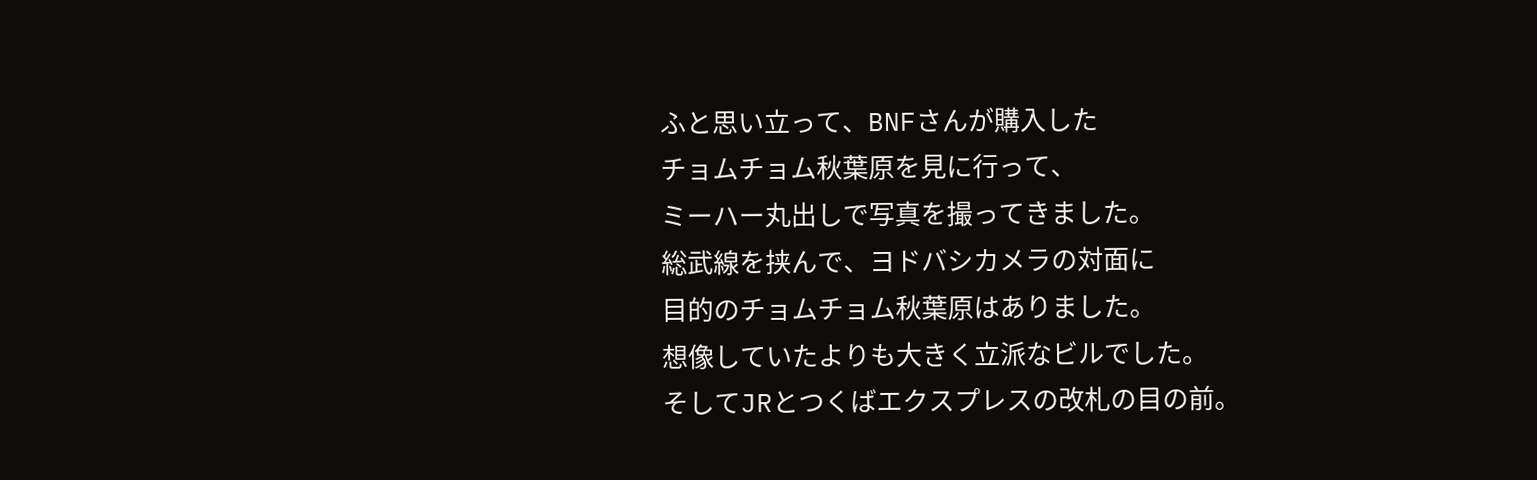ふと思い立って、BNFさんが購入した
チョムチョム秋葉原を見に行って、
ミーハー丸出しで写真を撮ってきました。
総武線を挟んで、ヨドバシカメラの対面に
目的のチョムチョム秋葉原はありました。
想像していたよりも大きく立派なビルでした。
そしてJRとつくばエクスプレスの改札の目の前。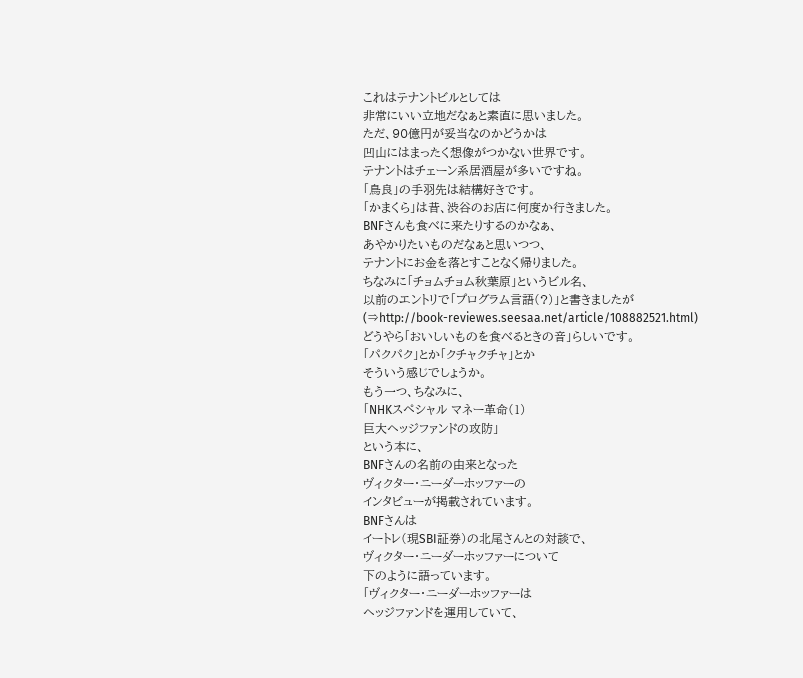これはテナントビルとしては
非常にいい立地だなぁと素直に思いました。
ただ、90億円が妥当なのかどうかは
凹山にはまったく想像がつかない世界です。
テナントはチェーン系居酒屋が多いですね。
「鳥良」の手羽先は結構好きです。
「かまくら」は昔、渋谷のお店に何度か行きました。
BNFさんも食べに来たりするのかなぁ、
あやかりたいものだなぁと思いつつ、
テナントにお金を落とすことなく帰りました。
ちなみに「チョムチョム秋葉原」というビル名、
以前のエントリで「プログラム言語(?)」と書きましたが
(⇒http://book-reviewes.seesaa.net/article/108882521.html)
どうやら「おいしいものを食べるときの音」らしいです。
「パクパク」とか「クチャクチャ」とか
そういう感じでしょうか。
もう一つ、ちなみに、
「NHKスペシャル マネー革命(1)
巨大ヘッジファンドの攻防」
という本に、
BNFさんの名前の由来となった
ヴィクター・ニーダーホッファーの
インタビューが掲載されています。
BNFさんは
イートレ(現SBI証券)の北尾さんとの対談で、
ヴィクター・ニーダーホッファーについて
下のように語っています。
「ヴィクター・ニーダーホッファーは
ヘッジファンドを運用していて、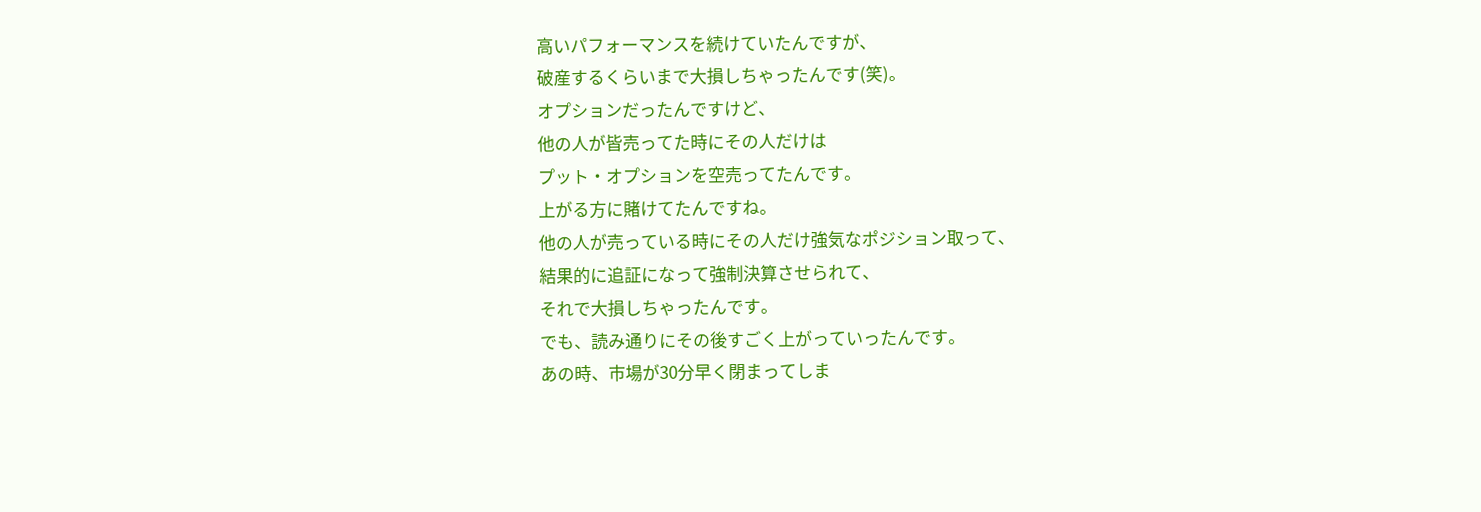高いパフォーマンスを続けていたんですが、
破産するくらいまで大損しちゃったんです(笑)。
オプションだったんですけど、
他の人が皆売ってた時にその人だけは
プット・オプションを空売ってたんです。
上がる方に賭けてたんですね。
他の人が売っている時にその人だけ強気なポジション取って、
結果的に追証になって強制決算させられて、
それで大損しちゃったんです。
でも、読み通りにその後すごく上がっていったんです。
あの時、市場が30分早く閉まってしま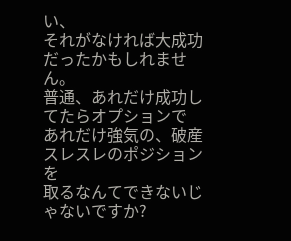い、
それがなければ大成功だったかもしれません。
普通、あれだけ成功してたらオプションで
あれだけ強気の、破産スレスレのポジションを
取るなんてできないじゃないですか?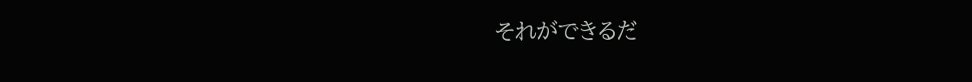それができるだ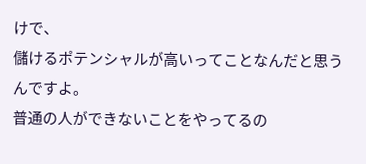けで、
儲けるポテンシャルが高いってことなんだと思うんですよ。
普通の人ができないことをやってるの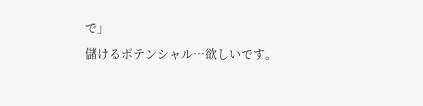で」
儲けるポテンシャル…欲しいです。